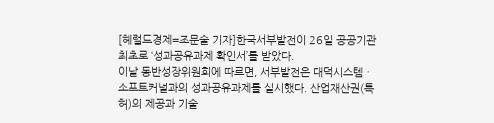[헤럴드경제=조문술 기자]한국서부발전이 26일 공공기관 최초로 ‘성과공유과제 확인서’를 받았다.
이날 동반성장위원회에 따르면, 서부발전은 대덕시스템ㆍ소프트커널과의 성과공유과제를 실시했다. 산업재산권(특허)의 제공과 기술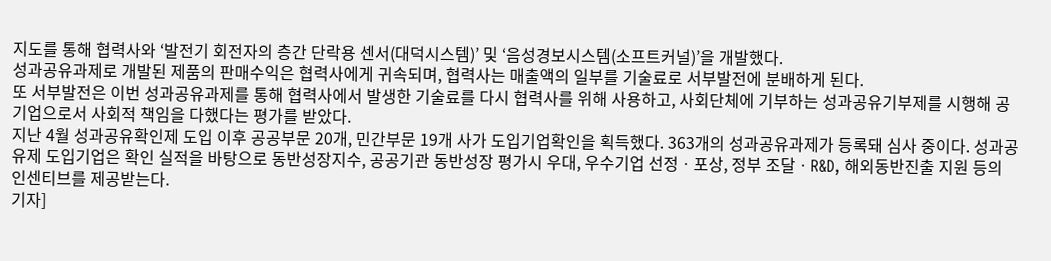지도를 통해 협력사와 ‘발전기 회전자의 층간 단락용 센서(대덕시스템)’ 및 ‘음성경보시스템(소프트커널)’을 개발했다.
성과공유과제로 개발된 제품의 판매수익은 협력사에게 귀속되며, 협력사는 매출액의 일부를 기술료로 서부발전에 분배하게 된다.
또 서부발전은 이번 성과공유과제를 통해 협력사에서 발생한 기술료를 다시 협력사를 위해 사용하고, 사회단체에 기부하는 성과공유기부제를 시행해 공기업으로서 사회적 책임을 다했다는 평가를 받았다.
지난 4월 성과공유확인제 도입 이후 공공부문 20개, 민간부문 19개 사가 도입기업확인을 획득했다. 363개의 성과공유과제가 등록돼 심사 중이다. 성과공유제 도입기업은 확인 실적을 바탕으로 동반성장지수, 공공기관 동반성장 평가시 우대, 우수기업 선정ㆍ포상, 정부 조달ㆍR&D, 해외동반진출 지원 등의 인센티브를 제공받는다.
기자]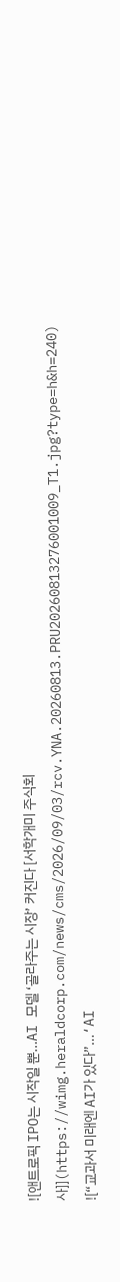![앤트로픽 IPO는 시작일 뿐…AI 모델 ‘골라주는 시장’ 커진다 [서학개미 주식회사]](https://wimg.heraldcorp.com/news/cms/2026/09/03/rcv.YNA.20260813.PRU20260813276001009_T1.jpg?type=h&h=240)
![“교과서 미래엔 AI가 있다”…‘AI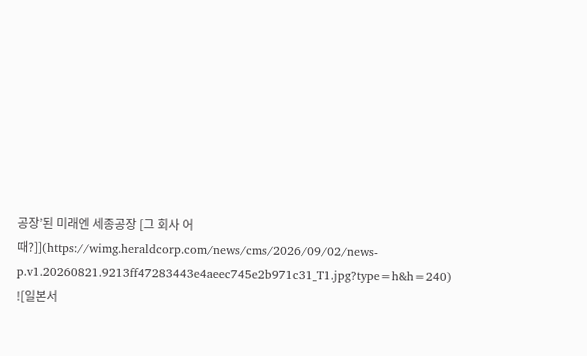공장’된 미래엔 세종공장 [그 회사 어때?]](https://wimg.heraldcorp.com/news/cms/2026/09/02/news-p.v1.20260821.9213ff47283443e4aeec745e2b971c31_T1.jpg?type=h&h=240)
![일본서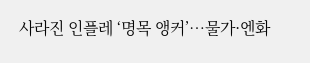사라진 인플레 ‘명목 앵커’…물가·엔화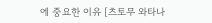에 중요한 이유 [츠토무 와타나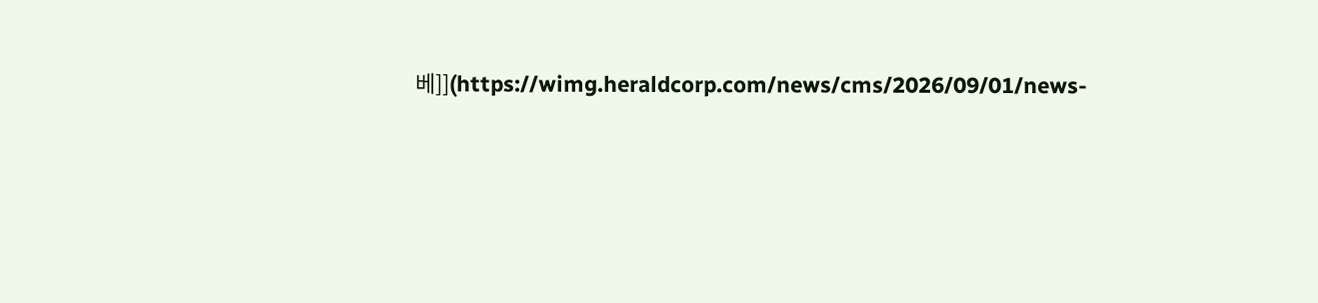베]](https://wimg.heraldcorp.com/news/cms/2026/09/01/news-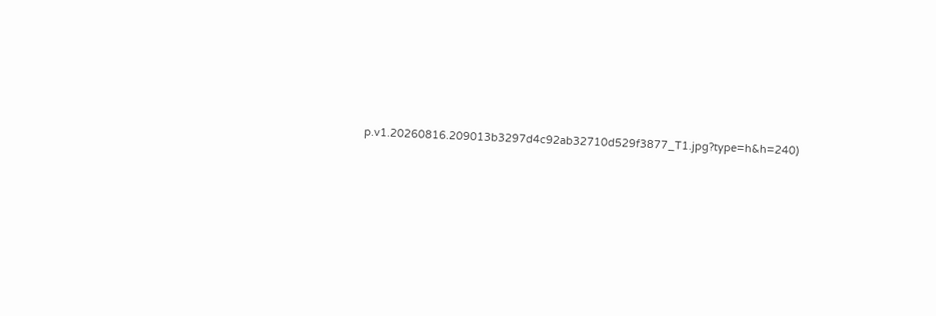p.v1.20260816.209013b3297d4c92ab32710d529f3877_T1.jpg?type=h&h=240)